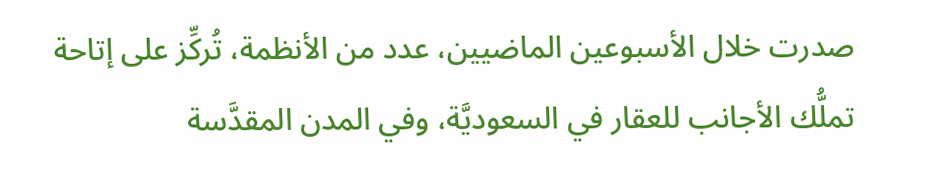صدرت خلال الأسبوعين الماضيين، عدد من الأنظمة، تُركِّز على إتاحة تملُّك الأجانب للعقار في السعوديَّة، وفي المدن المقدَّسة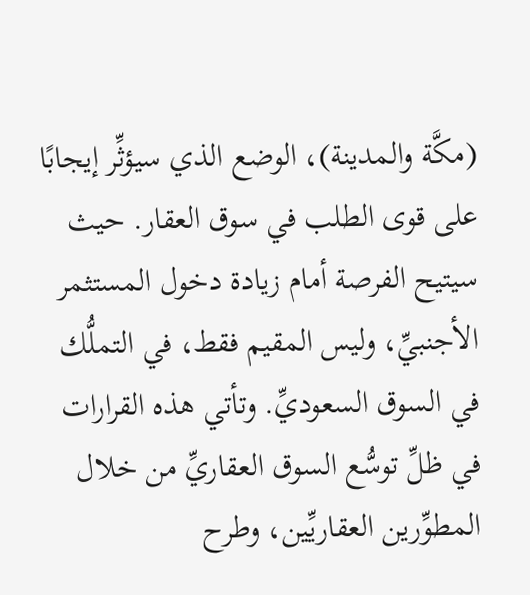(مكَّة والمدينة)، الوضع الذي سيؤثِّر إيجابًا على قوى الطلب في سوق العقار. حيث سيتيح الفرصة أمام زيادة دخول المستثمر الأجنبيِّ، وليس المقيم فقط، في التملُّك في السوق السعوديِّ. وتأتي هذه القرارات في ظلِّ توسُّع السوق العقاريِّ من خلال المطوِّرين العقاريِّين، وطرح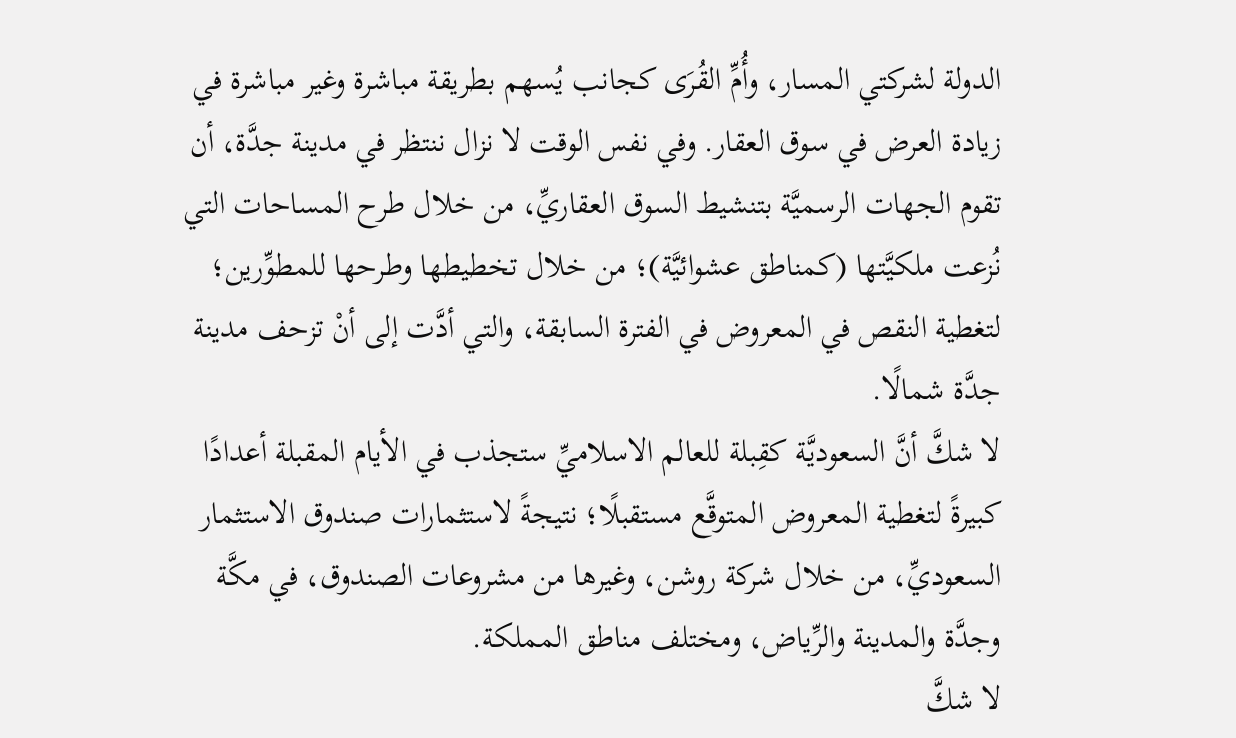الدولة لشركتي المسار، وأُمِّ القُرَى كجانب يُسهم بطريقة مباشرة وغير مباشرة في زيادة العرض في سوق العقار. وفي نفس الوقت لا نزال ننتظر في مدينة جدَّة، أن تقوم الجهات الرسميَّة بتنشيط السوق العقاريِّ، من خلال طرح المساحات التي نُزعت ملكيَّتها (كمناطق عشوائيَّة)؛ من خلال تخطيطها وطرحها للمطوِّرين؛ لتغطية النقص في المعروض في الفترة السابقة، والتي أدَّت إلى أنْ تزحف مدينة جدَّة شمالًا.
لا شكَّ أنَّ السعوديَّة كقِبلة للعالم الاسلاميِّ ستجذب في الأيام المقبلة أعدادًا كبيرةً لتغطية المعروض المتوقَّع مستقبلًا؛ نتيجةً لاستثمارات صندوق الاستثمار السعوديِّ، من خلال شركة روشن، وغيرها من مشروعات الصندوق، في مكَّة وجدَّة والمدينة والرِّياض، ومختلف مناطق المملكة.
لا شكَّ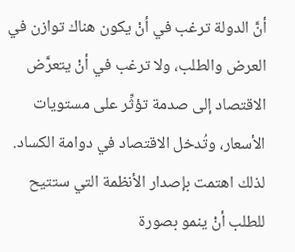أنَّ الدولة ترغب في أنْ يكون هناك توازن في العرض والطلب، ولا ترغب في أنْ يتعرَّض الاقتصاد إلى صدمة تؤثِّر على مستويات الأسعار، وتُدخل الاقتصاد في دوامة الكساد. لذلك اهتمت بإصدار الأنظمة التي ستتيح للطلب أنْ ينمو بصورة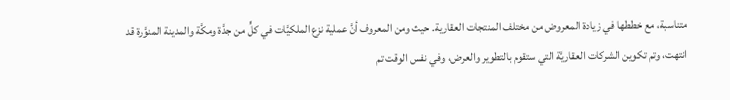متناسبة، مع خططها في زيادة المعروض من مختلف المنتجات العقارية. حيث ومن المعروف أنَّ عملية نزع الملكيَّات في كلٍّ من جدَّة ومكَّة والمدينة المنوَّرة قد انتهت، وتم تكوين الشركات العقاريَّة التي ستقوم بالتطوير والعرض، وفي نفس الوقت تم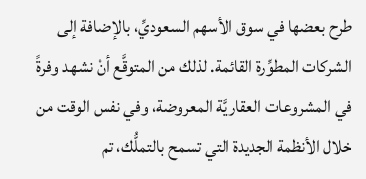طرح بعضها في سوق الأسهم السعوديِّ، بالإضافة إلى الشركات المطوِّرة القائمة. لذلك من المتوقَّع أنْ نشهد وفرةً في المشروعات العقاريَّة المعروضة، وفي نفس الوقت من خلال الأنظمة الجديدة التي تسمح بالتملُّك، تم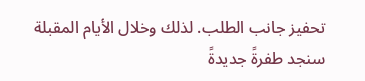تحفيز جانب الطلب. لذلك وخلال الأيام المقبلة سنجد طفرةً جديدةً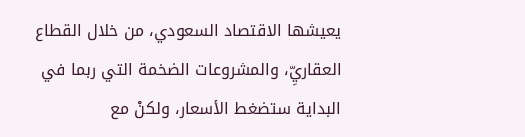يعيشها الاقتصاد السعودي، من خلال القطاع العقاريِّ، والمشروعات الضخمة التي ربما في البداية ستضغط الأسعار، ولكنْ مع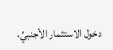دخول الاستثمار الأجنبيِّ،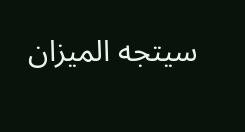سيتجه الميزان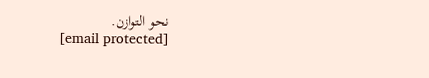نحو التوازن.
[email protected]